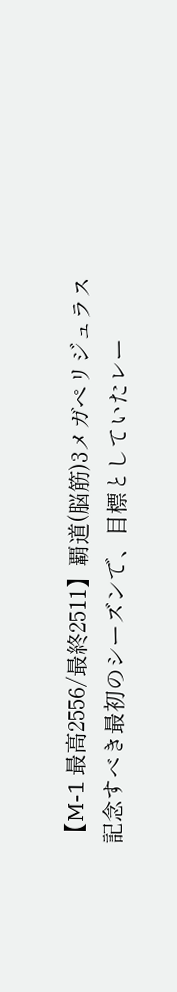【M-1 最高2556/最終2511】覇道(脳筋)3メガペリジュラス
記念すべき最初のシーズンで、目標としていたレー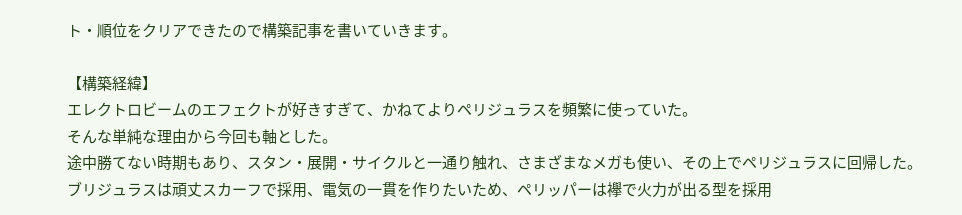ト・順位をクリアできたので構築記事を書いていきます。

【構築経緯】
エレクトロビームのエフェクトが好きすぎて、かねてよりペリジュラスを頻繁に使っていた。
そんな単純な理由から今回も軸とした。
途中勝てない時期もあり、スタン・展開・サイクルと一通り触れ、さまざまなメガも使い、その上でペリジュラスに回帰した。
ブリジュラスは頑丈スカーフで採用、電気の一貫を作りたいため、ペリッパーは襷で火力が出る型を採用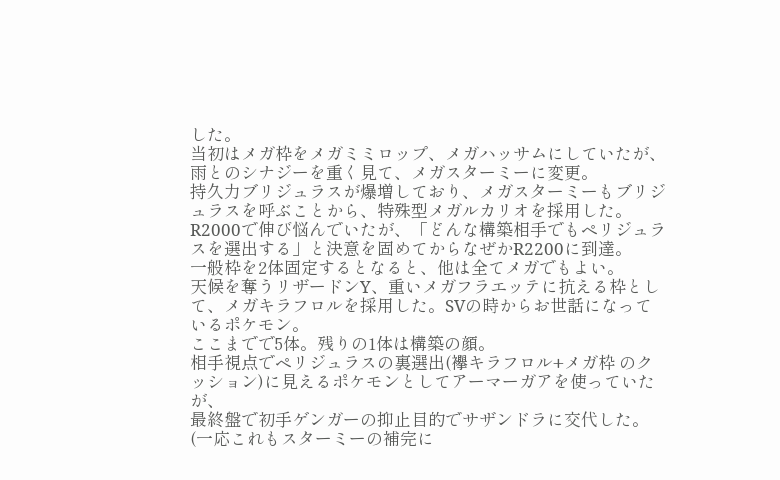した。
当初はメガ枠をメガミミロップ、メガハッサムにしていたが、雨とのシナジーを重く見て、メガスターミーに変更。
持久力ブリジュラスが爆増しており、メガスターミーもブリジュラスを呼ぶことから、特殊型メガルカリオを採用した。
R2000で伸び悩んでいたが、「どんな構築相手でもペリジュラスを選出する」と決意を固めてからなぜかR2200に到達。
一般枠を2体固定するとなると、他は全てメガでもよい。
天候を奪うリザードンY、重いメガフラエッテに抗える枠として、メガキラフロルを採用した。SVの時からお世話になっているポケモン。
ここまでで5体。残りの1体は構築の顔。
相手視点でペリジュラスの裏選出(襷キラフロル+メガ枠 のクッション)に見えるポケモンとしてアーマーガアを使っていたが、
最終盤で初手ゲンガーの抑止目的でサザンドラに交代した。
(一応これもスターミーの補完に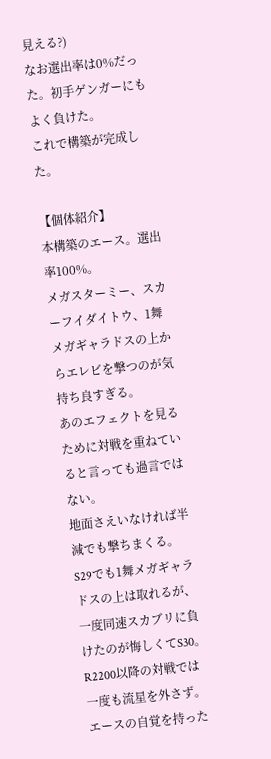見える?)
なお選出率は0%だった。初手ゲンガーにもよく負けた。
これで構築が完成した。

【個体紹介】
本構築のエース。選出率100%。
メガスターミー、スカーフイダイトウ、1舞メガギャラドスの上からエレビを撃つのが気持ち良すぎる。
あのエフェクトを見るために対戦を重ねていると言っても過言ではない。
地面さえいなければ半減でも撃ちまくる。
S29でも1舞メガギャラドスの上は取れるが、一度同速スカブリに負けたのが悔しくてS30。
R2200以降の対戦では一度も流星を外さず。エースの自覚を持った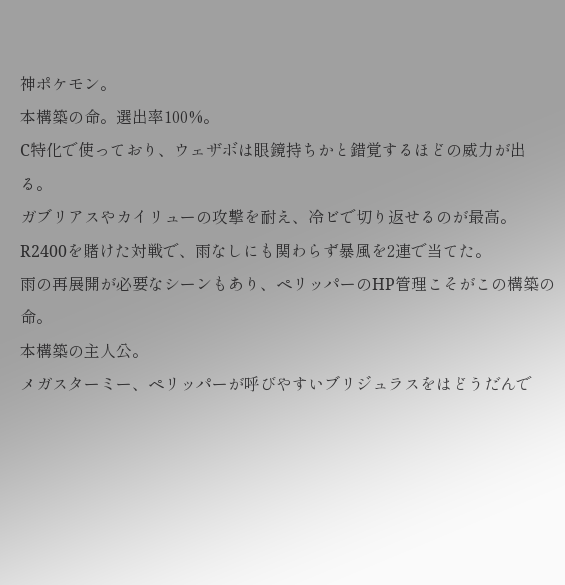神ポケモン。
本構築の命。選出率100%。
C特化で使っており、ウェザボは眼鏡持ちかと錯覚するほどの威力が出る。
ガブリアスやカイリューの攻撃を耐え、冷ビで切り返せるのが最高。
R2400を賭けた対戦で、雨なしにも関わらず暴風を2連で当てた。
雨の再展開が必要なシーンもあり、ペリッパーのHP管理こそがこの構築の命。
本構築の主人公。
メガスターミー、ペリッパーが呼びやすいブリジュラスをはどうだんで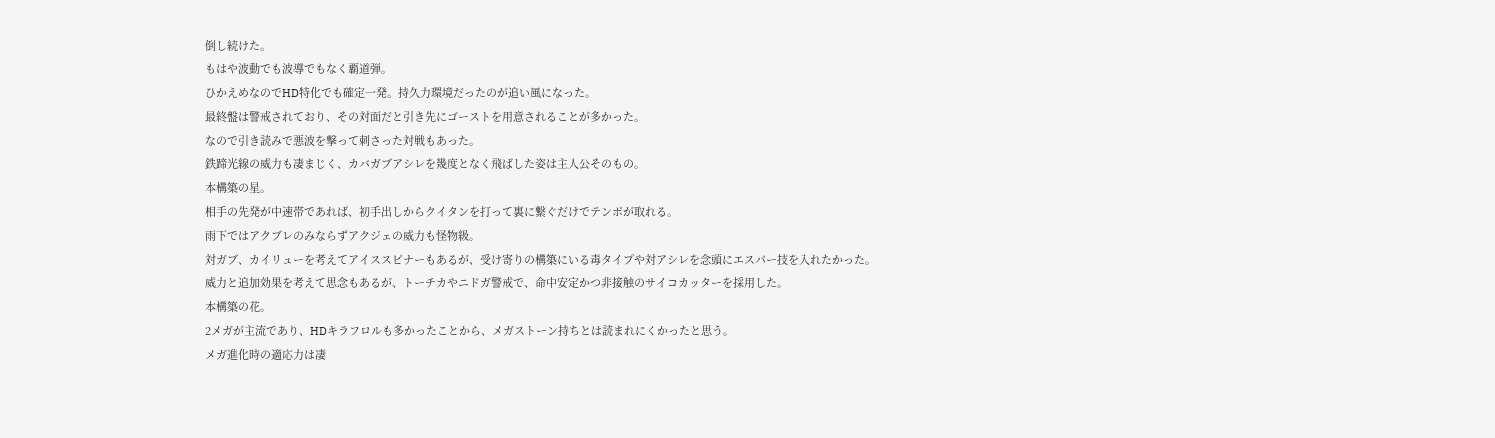倒し続けた。
もはや波動でも波導でもなく覇道弾。
ひかえめなのでHD特化でも確定一発。持久力環境だったのが追い風になった。
最終盤は警戒されており、その対面だと引き先にゴーストを用意されることが多かった。
なので引き読みで悪波を撃って刺さった対戦もあった。
鉄蹄光線の威力も凄まじく、カバガブアシレを幾度となく飛ばした姿は主人公そのもの。
本構築の星。
相手の先発が中速帯であれば、初手出しからクイタンを打って裏に繋ぐだけでテンポが取れる。
雨下ではアクブレのみならずアクジェの威力も怪物級。
対ガブ、カイリューを考えてアイススピナーもあるが、受け寄りの構築にいる毒タイプや対アシレを念頭にエスパー技を入れたかった。
威力と追加効果を考えて思念もあるが、トーチカやニドガ警戒で、命中安定かつ非接触のサイコカッターを採用した。
本構築の花。
2メガが主流であり、HDキラフロルも多かったことから、メガストーン持ちとは読まれにくかったと思う。
メガ進化時の適応力は凄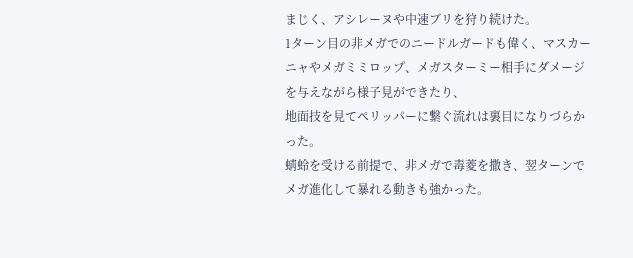まじく、アシレーヌや中速ブリを狩り続けた。
1ターン目の非メガでのニードルガードも偉く、マスカーニャやメガミミロップ、メガスターミー相手にダメージを与えながら様子見ができたり、
地面技を見てペリッパーに繋ぐ流れは裏目になりづらかった。
蜻蛉を受ける前提で、非メガで毒菱を撒き、翌ターンでメガ進化して暴れる動きも強かった。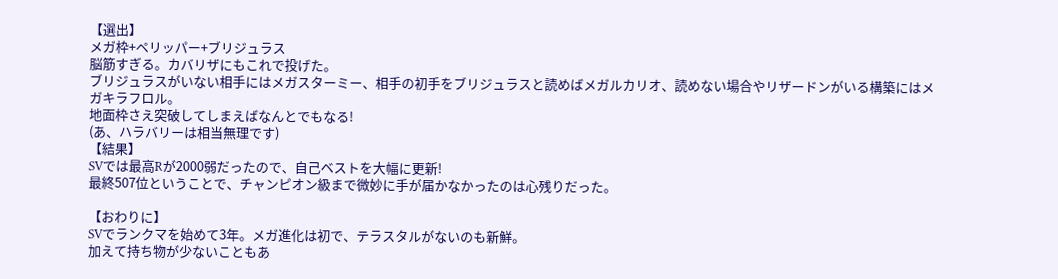【選出】
メガ枠+ペリッパー+ブリジュラス
脳筋すぎる。カバリザにもこれで投げた。
ブリジュラスがいない相手にはメガスターミー、相手の初手をブリジュラスと読めばメガルカリオ、読めない場合やリザードンがいる構築にはメガキラフロル。
地面枠さえ突破してしまえばなんとでもなる!
(あ、ハラバリーは相当無理です)
【結果】
SVでは最高Rが2000弱だったので、自己ベストを大幅に更新!
最終507位ということで、チャンピオン級まで微妙に手が届かなかったのは心残りだった。

【おわりに】
SVでランクマを始めて3年。メガ進化は初で、テラスタルがないのも新鮮。
加えて持ち物が少ないこともあ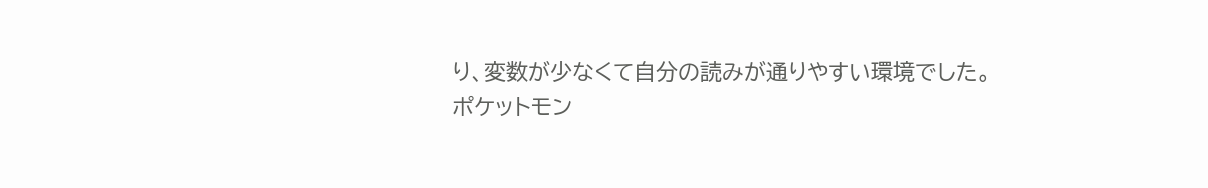り、変数が少なくて自分の読みが通りやすい環境でした。
ポケットモン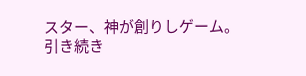スター、神が創りしゲーム。
引き続き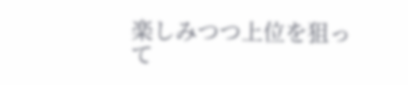楽しみつつ上位を狙って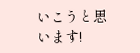いこうと思います!